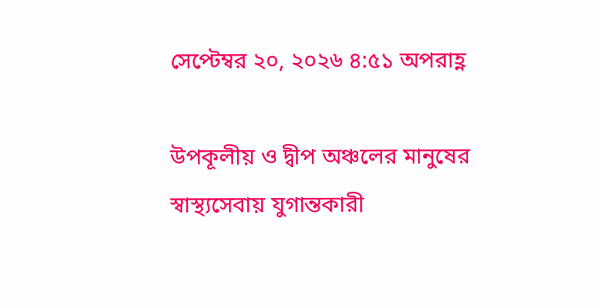সেপ্টেম্বর ২০, ২০২৬ ৪:৫১ অপরাহ্ণ

উপকূলীয় ও দ্বীপ অঞ্চলের মানুষের স্বাস্থ্যসেবায় যুগান্তকারী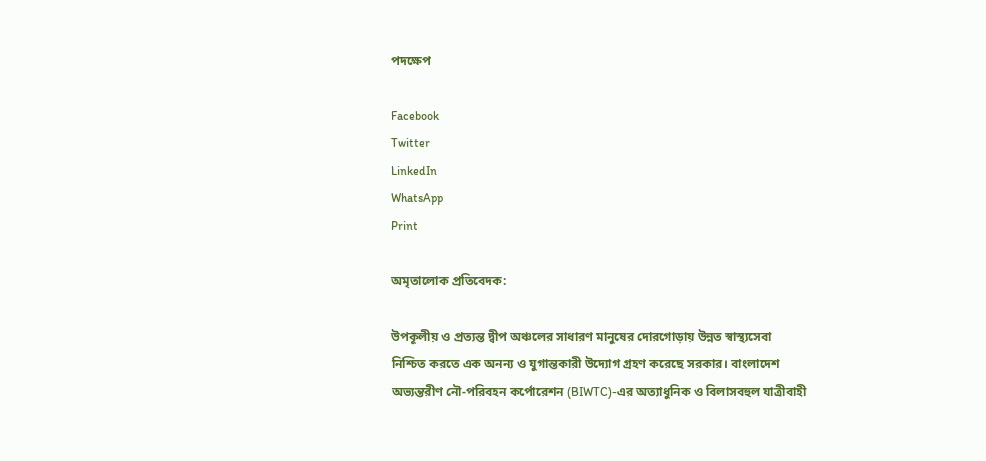পদক্ষেপ

Facebook
Twitter
LinkedIn
WhatsApp
Print

অমৃতালোক প্রতিবেদক:

উপকূলীয় ও প্রত্যন্ত দ্বীপ অঞ্চলের সাধারণ মানুষের দোরগোড়ায় উন্নত স্বাস্থ্যসেবা নিশ্চিত করতে এক অনন্য ও যুগান্তকারী উদ্যোগ গ্রহণ করেছে সরকার। বাংলাদেশ অভ্যন্তরীণ নৌ-পরিবহন কর্পোরেশন (BIWTC)-এর অত্যাধুনিক ও বিলাসবহুল যাত্রীবাহী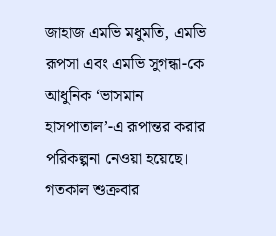জাহাজ এমভি মধুমতি, এমভি রূপসা এবং এমভি সুগন্ধা-কে আধুনিক ‘ভাসমান হাসপাতাল’-এ রূপান্তর করার পরিকল্পনা নেওয়া হয়েছে। গতকাল শুক্রবার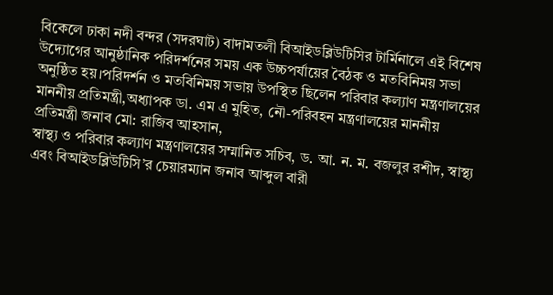বিকেলে ঢাকা নদী বন্দর (সদরঘাট) বাদামতলী বিআইডব্লিউটিসির টার্মিনালে এই বিশেষ উদ্যোগের আনুষ্ঠানিক পরিদর্শনের সময় এক উচ্চপর্যায়ের বৈঠক ও মতবিনিময় সভা অনুষ্ঠিত হয়।পরিদর্শন ও মতবিনিময় সভায় উপস্থিত ছিলেন পরিবার কল্যাণ মন্ত্রণালয়ের মাননীয় প্রতিমন্ত্রী,অধ্যাপক ডা. এম এ মুহিত, নৌ-পরিবহন মন্ত্রণালয়ের মাননীয় প্রতিমন্ত্রী জনাব মো: রাজিব আহসান,
স্বাস্থ্য ও পরিবার কল্যাণ মন্ত্রণালয়ের সম্মানিত সচিব, ড. আ. ন. ম. বজলুর রশীদ, স্বাস্থ্য এবং বিআইডব্লিউটিসি’র চেয়ারম্যান জনাব আব্দুল বারী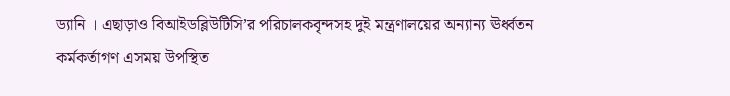ড্যানি । এছাড়াও বিআইডব্লিউটিসি’র পরিচালকবৃন্দসহ দুই মন্ত্রণালয়ের অন্যান্য ঊর্ধ্বতন কর্মকর্তাগণ এসময় উপস্থিত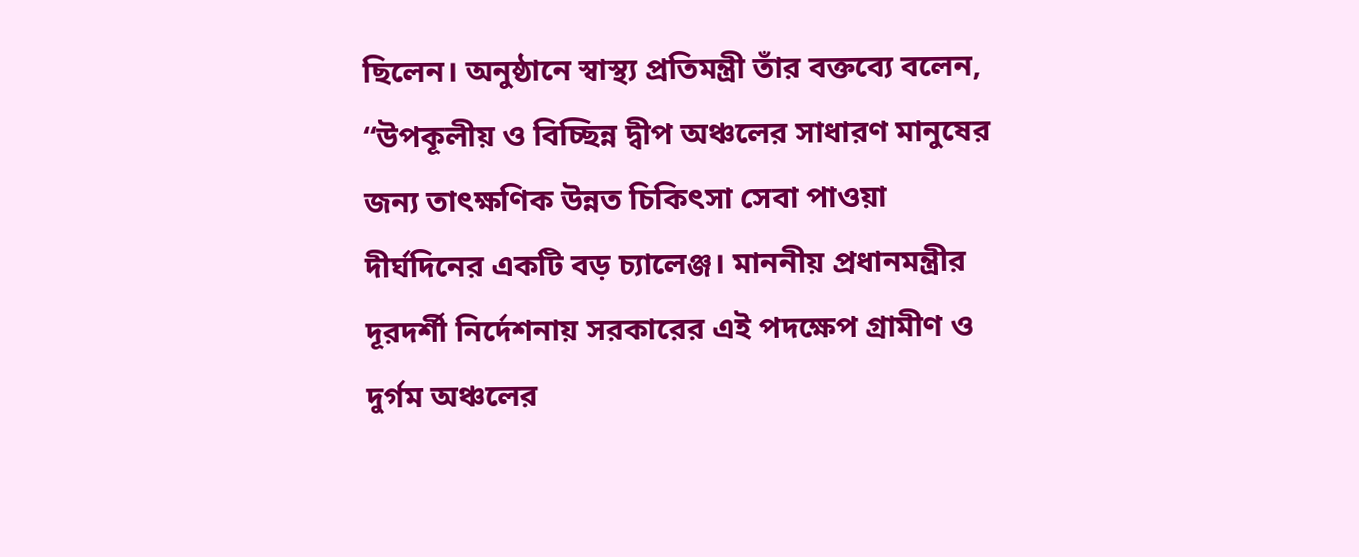ছিলেন। অনুষ্ঠানে স্বাস্থ্য প্রতিমন্ত্রী তাঁর বক্তব্যে বলেন, “উপকূলীয় ও বিচ্ছিন্ন দ্বীপ অঞ্চলের সাধারণ মানুষের জন্য তাৎক্ষণিক উন্নত চিকিৎসা সেবা পাওয়া দীর্ঘদিনের একটি বড় চ্যালেঞ্জ। মাননীয় প্রধানমন্ত্রীর দূরদর্শী নির্দেশনায় সরকারের এই পদক্ষেপ গ্রামীণ ও দুর্গম অঞ্চলের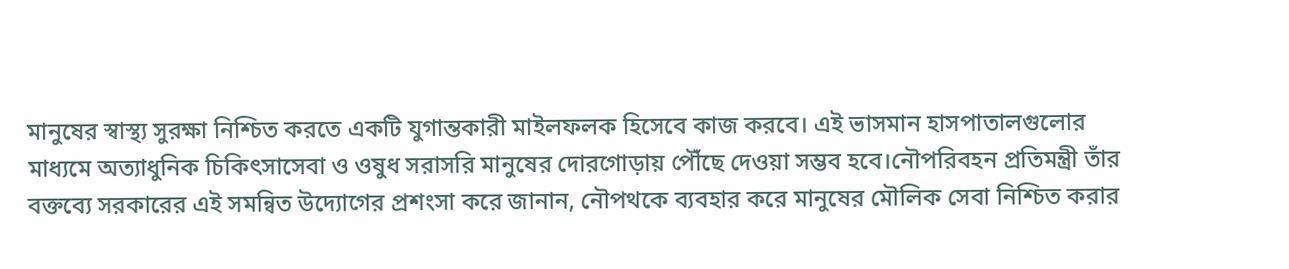মানুষের স্বাস্থ্য সুরক্ষা নিশ্চিত করতে একটি যুগান্তকারী মাইলফলক হিসেবে কাজ করবে। এই ভাসমান হাসপাতালগুলোর মাধ্যমে অত্যাধুনিক চিকিৎসাসেবা ও ওষুধ সরাসরি মানুষের দোরগোড়ায় পৌঁছে দেওয়া সম্ভব হবে।নৌপরিবহন প্রতিমন্ত্রী তাঁর বক্তব্যে সরকারের এই সমন্বিত উদ্যোগের প্রশংসা করে জানান, নৌপথকে ব্যবহার করে মানুষের মৌলিক সেবা নিশ্চিত করার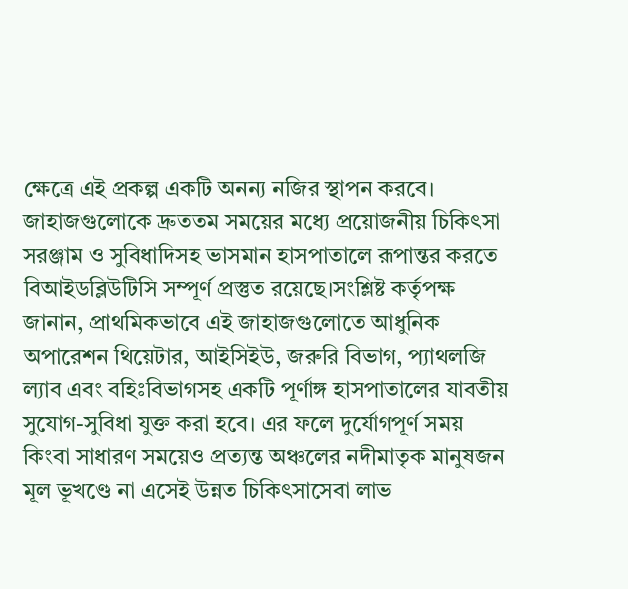ক্ষেত্রে এই প্রকল্প একটি অনন্য নজির স্থাপন করবে। জাহাজগুলোকে দ্রুততম সময়ের মধ্যে প্রয়োজনীয় চিকিৎসা সরঞ্জাম ও সুবিধাদিসহ ভাসমান হাসপাতালে রূপান্তর করতে বিআইডব্লিউটিসি সম্পূর্ণ প্রস্তুত রয়েছে।সংশ্লিষ্ট কর্তৃপক্ষ জানান, প্রাথমিকভাবে এই জাহাজগুলোতে আধুনিক অপারেশন থিয়েটার, আইসিইউ, জরুরি বিভাগ, প্যাথলজি ল্যাব এবং বহিঃবিভাগসহ একটি পূর্ণাঙ্গ হাসপাতালের যাবতীয় সুযোগ-সুবিধা যুক্ত করা হবে। এর ফলে দুর্যোগপূর্ণ সময় কিংবা সাধারণ সময়েও প্রত্যন্ত অঞ্চলের নদীমাতৃক মানুষজন মূল ভূখণ্ডে না এসেই উন্নত চিকিৎসাসেবা লাভ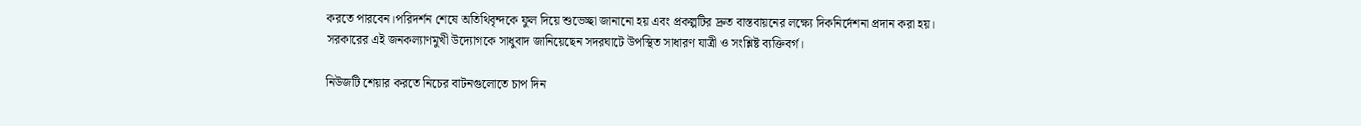করতে পারবেন।পরিদর্শন শেষে অতিথিবৃন্দকে ফুল দিয়ে শুভেচ্ছা জানানো হয় এবং প্রকল্পটির দ্রুত বাস্তবায়নের লক্ষ্যে দিকনির্দেশনা প্রদান করা হয়। সরকারের এই জনকল্যাণমুখী উদ্যোগকে সাধুবাদ জানিয়েছেন সদরঘাটে উপস্থিত সাধারণ যাত্রী ও সংশ্লিষ্ট ব্যক্তিবর্গ।

নিউজটি ‍শেয়ার করতে নিচের বাটনগুলোতে চাপ দিন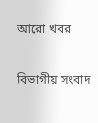আরো খবর

বিভাগীয় সংবাদ